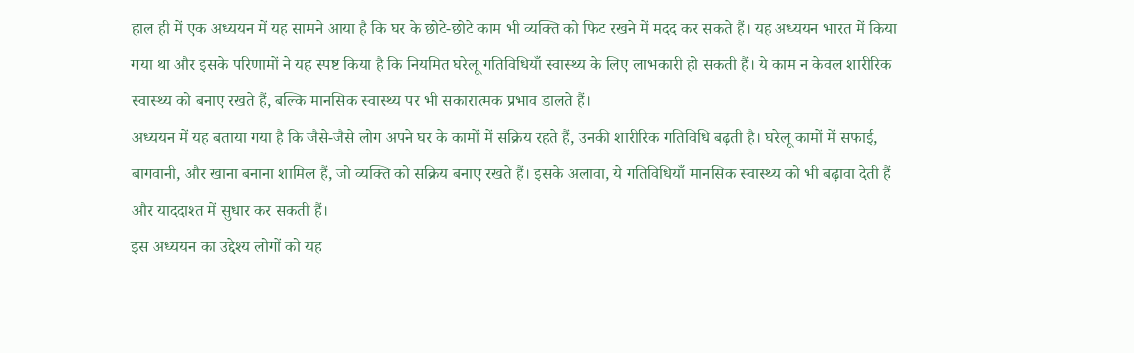हाल ही में एक अध्ययन में यह सामने आया है कि घर के छोटे-छोटे काम भी व्यक्ति को फिट रखने में मदद कर सकते हैं। यह अध्ययन भारत में किया गया था और इसके परिणामों ने यह स्पष्ट किया है कि नियमित घरेलू गतिविधियाँ स्वास्थ्य के लिए लाभकारी हो सकती हैं। ये काम न केवल शारीरिक स्वास्थ्य को बनाए रखते हैं, बल्कि मानसिक स्वास्थ्य पर भी सकारात्मक प्रभाव डालते हैं।
अध्ययन में यह बताया गया है कि जैसे-जैसे लोग अपने घर के कामों में सक्रिय रहते हैं, उनकी शारीरिक गतिविधि बढ़ती है। घरेलू कामों में सफाई, बागवानी, और खाना बनाना शामिल हैं, जो व्यक्ति को सक्रिय बनाए रखते हैं। इसके अलावा, ये गतिविधियाँ मानसिक स्वास्थ्य को भी बढ़ावा देती हैं और याददाश्त में सुधार कर सकती हैं।
इस अध्ययन का उद्देश्य लोगों को यह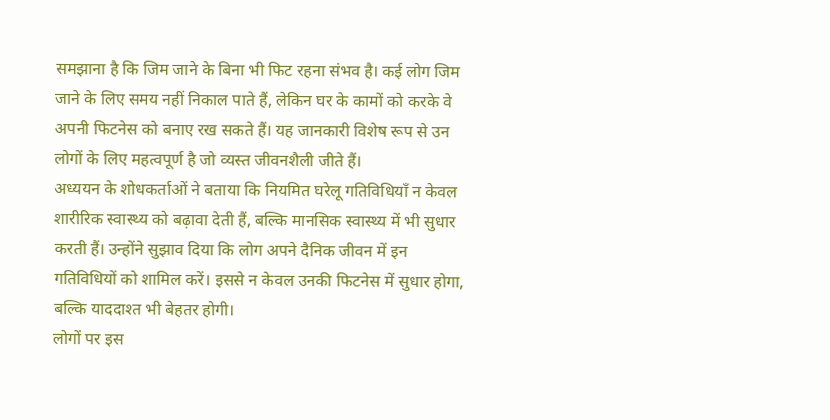समझाना है कि जिम जाने के बिना भी फिट रहना संभव है। कई लोग जिम जाने के लिए समय नहीं निकाल पाते हैं, लेकिन घर के कामों को करके वे अपनी फिटनेस को बनाए रख सकते हैं। यह जानकारी विशेष रूप से उन लोगों के लिए महत्वपूर्ण है जो व्यस्त जीवनशैली जीते हैं।
अध्ययन के शोधकर्ताओं ने बताया कि नियमित घरेलू गतिविधियाँ न केवल शारीरिक स्वास्थ्य को बढ़ावा देती हैं, बल्कि मानसिक स्वास्थ्य में भी सुधार करती हैं। उन्होंने सुझाव दिया कि लोग अपने दैनिक जीवन में इन गतिविधियों को शामिल करें। इससे न केवल उनकी फिटनेस में सुधार होगा, बल्कि याददाश्त भी बेहतर होगी।
लोगों पर इस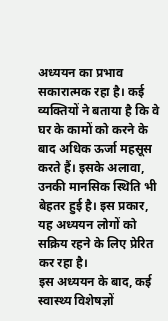अध्ययन का प्रभाव सकारात्मक रहा है। कई व्यक्तियों ने बताया है कि वे घर के कामों को करने के बाद अधिक ऊर्जा महसूस करते हैं। इसके अलावा, उनकी मानसिक स्थिति भी बेहतर हुई है। इस प्रकार, यह अध्ययन लोगों को सक्रिय रहने के लिए प्रेरित कर रहा है।
इस अध्ययन के बाद, कई स्वास्थ्य विशेषज्ञों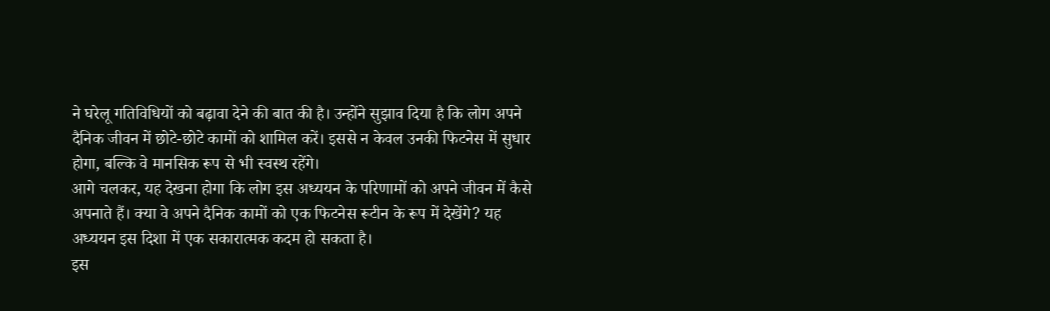ने घरेलू गतिविधियों को बढ़ावा देने की बात की है। उन्होंने सुझाव दिया है कि लोग अपने दैनिक जीवन में छोटे-छोटे कामों को शामिल करें। इससे न केवल उनकी फिटनेस में सुधार होगा, बल्कि वे मानसिक रूप से भी स्वस्थ रहेंगे।
आगे चलकर, यह देखना होगा कि लोग इस अध्ययन के परिणामों को अपने जीवन में कैसे अपनाते हैं। क्या वे अपने दैनिक कामों को एक फिटनेस रूटीन के रूप में देखेंगे? यह अध्ययन इस दिशा में एक सकारात्मक कदम हो सकता है।
इस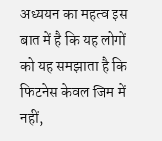अध्ययन का महत्व इस बात में है कि यह लोगों को यह समझाता है कि फिटनेस केवल जिम में नहीं,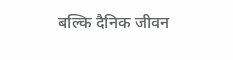बल्कि दैनिक जीवन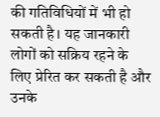की गतिविधियों में भी हो सकती है। यह जानकारी लोगों को सक्रिय रहने के लिए प्रेरित कर सकती है और उनके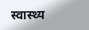स्वास्थ्य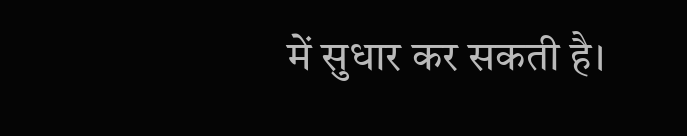में सुधार कर सकती है।